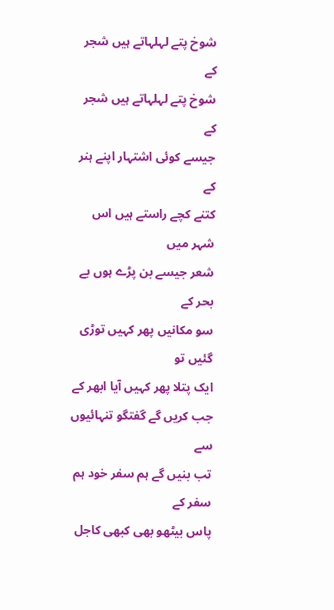شوخ پتے لہلہاتے ہیں شجر کے
شوخ پتے لہلہاتے ہیں شجر کے
جیسے کوئی اشتہار اپنے ہنر کے
کتنے کچے راستے ہیں اس شہر میں
شعر جیسے بن پڑے ہوں بے بحر کے
سو مکانیں پھر کہیں توڑی گئیں تو
ایک پتلا پھر کہیں آیا ابھر کے
جب کریں گے گفتگو تنہائیوں سے
تب بنیں گے ہم سفر خود ہم سفر کے
پاس بیٹھو بھی کبھی کاجل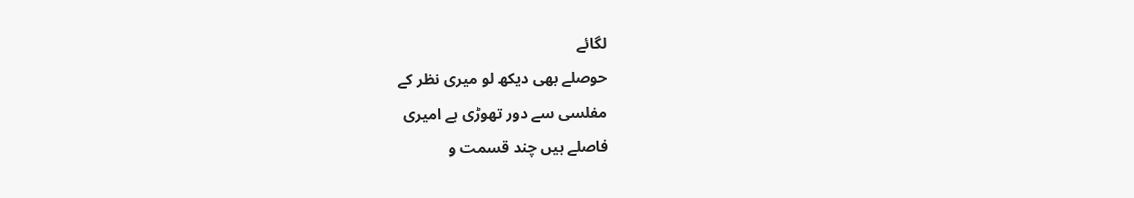لگائے
حوصلے بھی دیکھ لو میری نظر کے
مفلسی سے دور تھوڑی ہے امیری
فاصلے ہیں چند قسمت و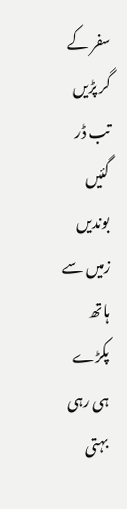سفر کے
گر پڑیں تب ڈر گئیں بوندیں زمیں سے
ہاتھ پکڑے ہی رہی بہتی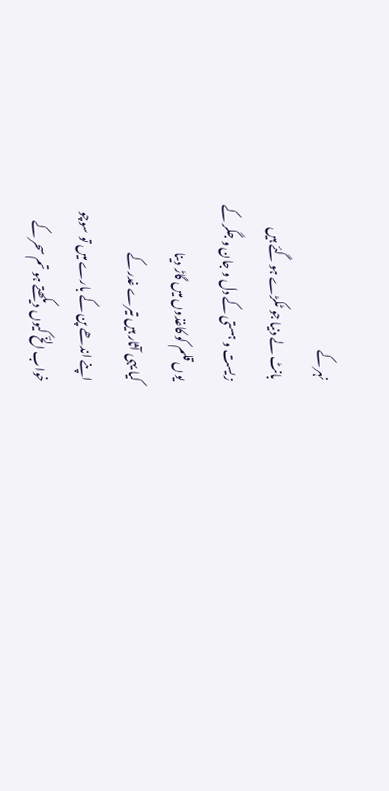نہر کے
بانٹ لے دنیا جو ٹکڑے ہو گئے ہیں
زیست و ہستی کے دل و جان و جگر کے
یوں قلم کو کاغذوں میں گاڑ دینا
کیا یہی آثار ہیں تیرے غدر کے
اپنے اندھے پن کے بارے میں تو سوچو
خواب الخؔ کیوں دیکھتے ہو تم سحر کے